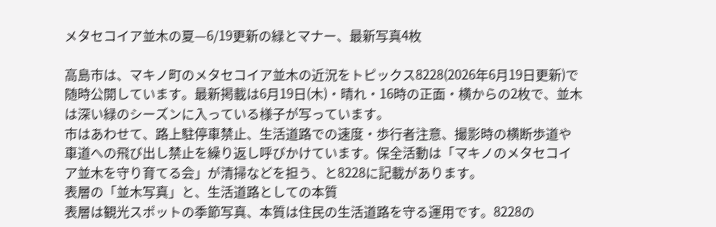メタセコイア並木の夏—6/19更新の緑とマナー、最新写真4枚

高島市は、マキノ町のメタセコイア並木の近況をトピックス8228(2026年6月19日更新)で随時公開しています。最新掲載は6月19日(木)・晴れ・16時の正面・横からの2枚で、並木は深い緑のシーズンに入っている様子が写っています。
市はあわせて、路上駐停車禁止、生活道路での速度・歩行者注意、撮影時の横断歩道や車道への飛び出し禁止を繰り返し呼びかけています。保全活動は「マキノのメタセコイア並木を守り育てる会」が清掃などを担う、と8228に記載があります。
表層の「並木写真」と、生活道路としての本質
表層は観光スポットの季節写真、本質は住民の生活道路を守る運用です。8228の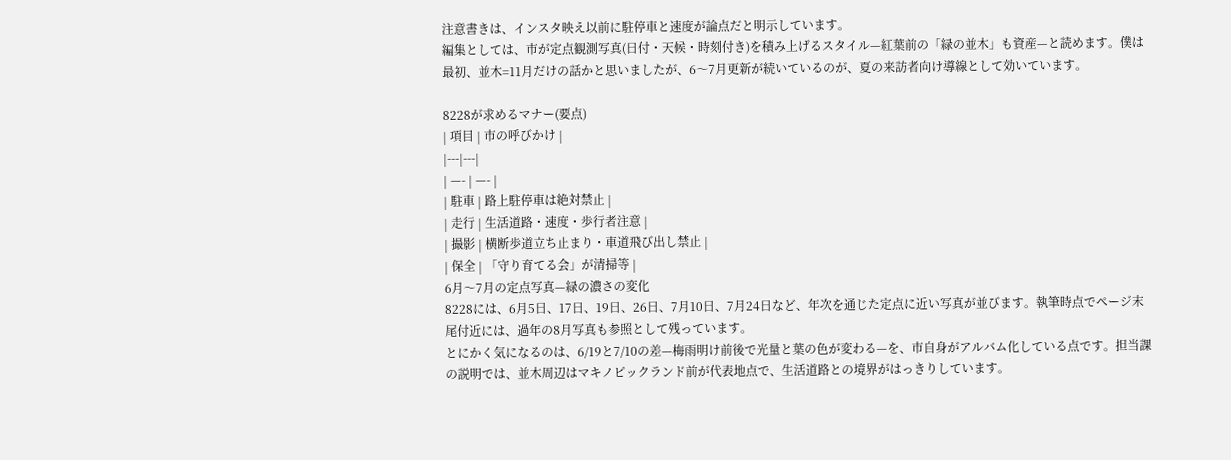注意書きは、インスタ映え以前に駐停車と速度が論点だと明示しています。
編集としては、市が定点観測写真(日付・天候・時刻付き)を積み上げるスタイル—紅葉前の「緑の並木」も資産—と読めます。僕は最初、並木=11月だけの話かと思いましたが、6〜7月更新が続いているのが、夏の来訪者向け導線として効いています。

8228が求めるマナー(要点)
| 項目 | 市の呼びかけ |
|---|---|
| —- | —- |
| 駐車 | 路上駐停車は絶対禁止 |
| 走行 | 生活道路・速度・歩行者注意 |
| 撮影 | 横断歩道立ち止まり・車道飛び出し禁止 |
| 保全 | 「守り育てる会」が清掃等 |
6月〜7月の定点写真—緑の濃さの変化
8228には、6月5日、17日、19日、26日、7月10日、7月24日など、年次を通じた定点に近い写真が並びます。執筆時点でページ末尾付近には、過年の8月写真も参照として残っています。
とにかく気になるのは、6/19と7/10の差—梅雨明け前後で光量と葉の色が変わる—を、市自身がアルバム化している点です。担当課の説明では、並木周辺はマキノピックランド前が代表地点で、生活道路との境界がはっきりしています。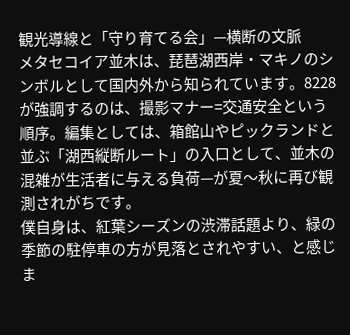観光導線と「守り育てる会」—横断の文脈
メタセコイア並木は、琵琶湖西岸・マキノのシンボルとして国内外から知られています。8228が強調するのは、撮影マナー=交通安全という順序。編集としては、箱館山やピックランドと並ぶ「湖西縦断ルート」の入口として、並木の混雑が生活者に与える負荷—が夏〜秋に再び観測されがちです。
僕自身は、紅葉シーズンの渋滞話題より、緑の季節の駐停車の方が見落とされやすい、と感じま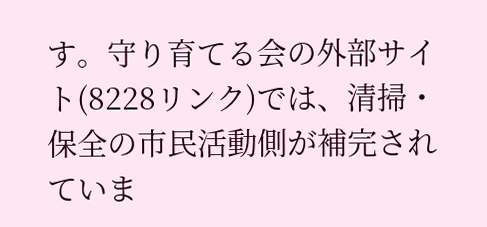す。守り育てる会の外部サイト(8228リンク)では、清掃・保全の市民活動側が補完されていま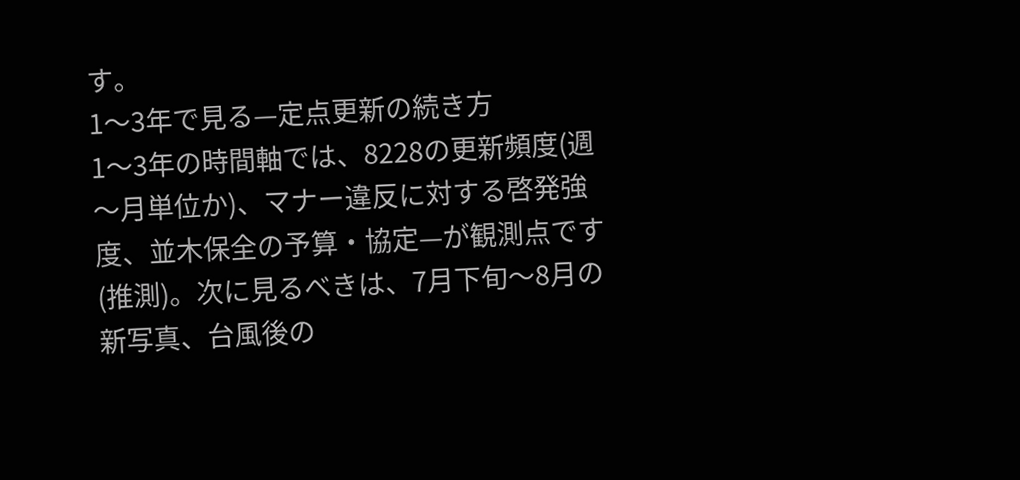す。
1〜3年で見る—定点更新の続き方
1〜3年の時間軸では、8228の更新頻度(週〜月単位か)、マナー違反に対する啓発強度、並木保全の予算・協定—が観測点です(推測)。次に見るべきは、7月下旬〜8月の新写真、台風後の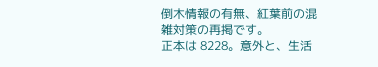倒木情報の有無、紅葉前の混雑対策の再掲です。
正本は 8228。意外と、生活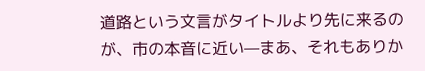道路という文言がタイトルより先に来るのが、市の本音に近い—まあ、それもありか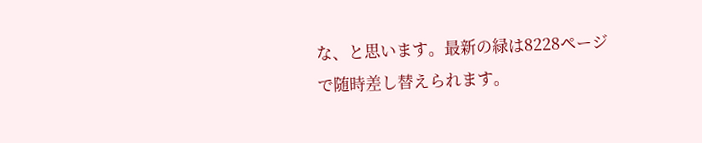な、と思います。最新の緑は8228ページで随時差し替えられます。